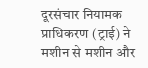दूरसंचार नियामक प्राधिकरण (ट्राई) ने मशीन से मशीन और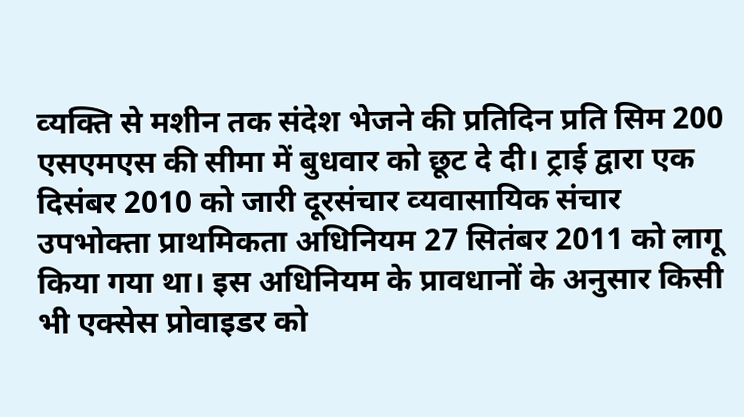व्‍यक्ति से मशीन तक संदेश भेजने की प्रतिदिन प्रति सिम 200 एसएमएस की सीमा में बुधवार को छूट दे दी। ट्राई द्वारा एक दिसंबर 2010 को जारी दूरसंचार व्‍यवासायिक संचार उपभोक्‍ता प्राथमिकता अधिनियम 27 सितंबर 2011 को लागू किया गया था। इस अधिनियम के प्रावधानों के अनुसार किसी भी एक्‍सेस प्रोवाइडर को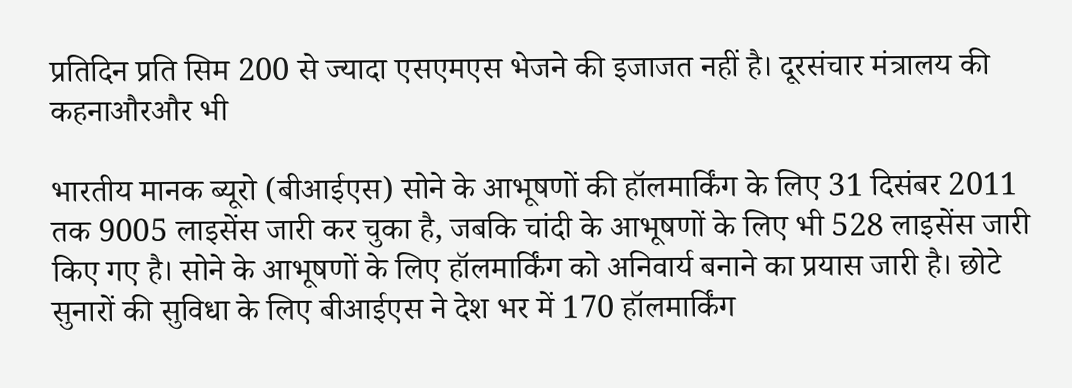प्रतिदिन प्रति सिम 200 से ज्‍यादा एसएमएस भेजने की इजाजत नहीं है। दूरसंचार मंत्रालय की कहनाऔरऔर भी

भारतीय मानक ब्यूरो (बीआईएस) सोने के आभूषणों की हॉलमार्किंग के लिए 31 दिसंबर 2011 तक 9005 लाइसेंस जारी कर चुका है, जबकि चांदी के आभूषणों के लिए भी 528 लाइसेंस जारी किए गए है। सोने के आभूषणों के लिए हॉलमार्किंग को अनिवार्य बनाने का प्रयास जारी है। छोटे सुनारों की सुविधा के लिए बीआईएस ने देश भर में 170 हॉलमार्किंग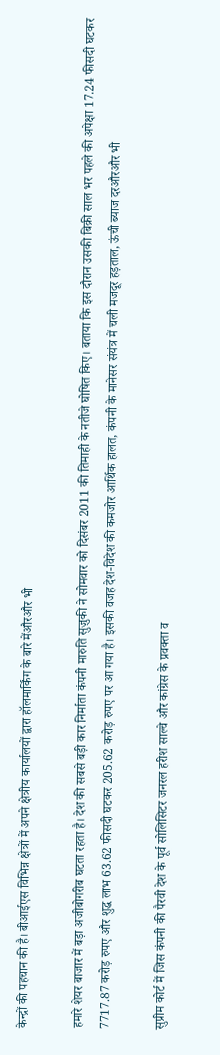केन्द्रों की पहचान की है। बीआईएस विभिन्न क्षेत्रों में अपने क्षेत्रीय कार्यालयों द्वारा हॉलमार्किंग के बारे मेंऔरऔर भी

हमारे शेयर बाजार में बड़ा अजीबोगरीब घटता रहता है। देश की सबसे बड़ी कार निर्माता कंपनी मारुति सुज़ुकी ने सोमवार को दिसंबर 2011 की तिमाही के नतीजे घोषित किए। बताया कि इस दौरान उसकी बिक्री साल भर पहले की अपेक्षा 17.24 फीसदी घटकर 7717.87 करोड़ रुपए और शुद्ध लाभ 63.62 फीसदी घटकर 205.62 करोड़ रुपए पर आ गया है। इसकी वजह देश-विदेश की कमजोर आर्थिक हालत, कंपनी के मानेसर संयंत्र में चली मजदूर हड़ताल, ऊंची ब्याज दरऔरऔर भी

सुप्रीम कोर्ट में जिस कंपनी की पैरवी देश के पूर्व सोलिसिटर जनरल हरीश साल्वे और कांग्रेस के प्रवक्ता व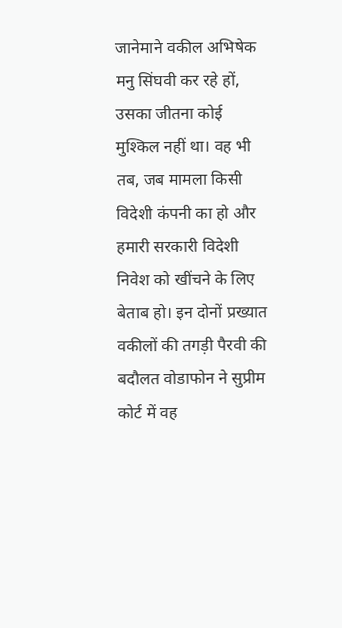जानेमाने वकील अभिषेक मनु सिंघवी कर रहे हों, उसका जीतना कोई मुश्किल नहीं था। वह भी तब, जब मामला किसी विदेशी कंपनी का हो और हमारी सरकारी विदेशी निवेश को खींचने के लिए बेताब हो। इन दोनों प्रख्यात वकीलों की तगड़ी पैरवी की बदौलत वोडाफोन ने सुप्रीम कोर्ट में वह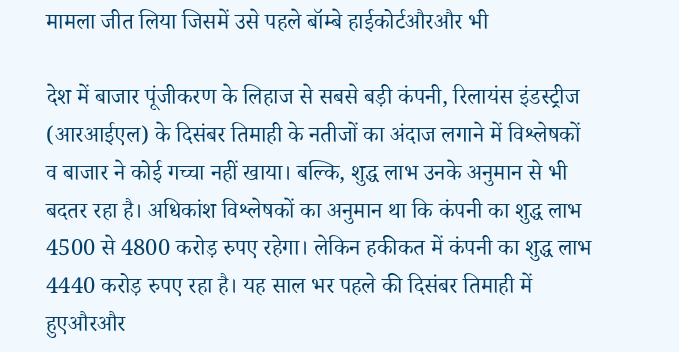मामला जीत लिया जिसमें उसे पहले बॉम्बे हाईकोर्टऔरऔर भी

देश में बाजार पूंजीकरण के लिहाज से सबसे बड़ी कंपनी, रिलायंस इंडस्ट्रीज (आरआईएल) के दिसंबर तिमाही के नतीजों का अंदाज लगाने में विश्लेषकों व बाजार ने कोई गच्चा नहीं खाया। बल्कि, शुद्ध लाभ उनके अनुमान से भी बदतर रहा है। अधिकांश विश्लेषकों का अनुमान था कि कंपनी का शुद्ध लाभ 4500 से 4800 करोड़ रुपए रहेगा। लेकिन हकीकत में कंपनी का शुद्ध लाभ 4440 करोड़ रुपए रहा है। यह साल भर पहले की दिसंबर तिमाही में हुएऔरऔर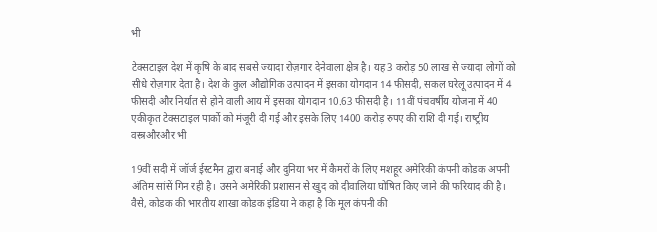भी

टेक्सटाइल देश में कृषि के बाद सबसे ज्यादा रोज़गार देनेवाला क्षेत्र है। यह 3 करोड़ 50 लाख से ज्‍यादा लोगों को सीधे रोज़गार देता है। देश के कुल औद्योगिक उत्‍पादन में इसका योगदान 14 फीसदी, सकल घरेलू उत्‍पादन में 4 फीसदी और निर्यात से होने वाली आय में इसका योगदान 10.63 फीसदी है। 11वीं पंचवर्षीय योजना में 40 एकीकृत टेक्‍सटाइल पार्को को मंजूरी दी गई और इसके लिए 1400 करोड़ रुपए की राशि दी गई। राष्‍ट्रीय वस्‍त्रऔरऔर भी

19वीं सदी में जॉर्ज ईस्टमैन द्वारा बनाई और दुनिया भर में कैमरों के लिए मशहूर अमेरिकी कंपनी कोडक अपनी अंतिम सांसें गिन रही है। उसने अमेरिकी प्रशासन से खुद को दीवालिया घोषित किए जाने की फरियाद की है। वैसे, कोडक की भारतीय शाखा कोडक इंडिया ने कहा है कि मूल कंपनी की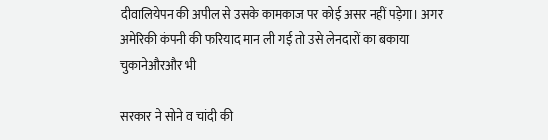दीवालियेपन की अपील से उसके कामकाज पर कोई असर नहीं पड़ेगा। अगर अमेरिकी कंपनी की फरियाद मान ली गई तो उसे लेनदारों का बकाया चुकानेऔरऔर भी

सरकार ने सोने व चांदी की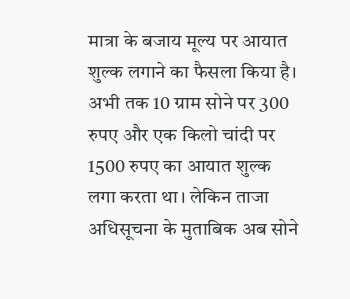मात्रा के बजाय मूल्य पर आयात शुल्क लगाने का फैसला किया है। अभी तक 10 ग्राम सोने पर 300 रुपए और एक किलो चांदी पर 1500 रुपए का आयात शुल्क लगा करता था। लेकिन ताजा अधिसूचना के मुताबिक अब सोने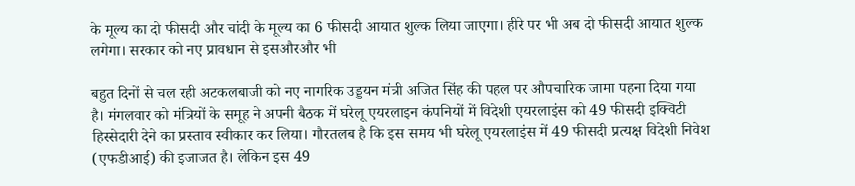के मूल्य का दो फीसदी और चांदी के मूल्य का 6 फीसदी आयात शुल्क लिया जाएगा। हीरे पर भी अब दो फीसदी आयात शुल्क लगेगा। सरकार को नए प्रावधान से इसऔरऔर भी

बहुत दिनों से चल रही अटकलबाजी को नए नागरिक उड्डयन मंत्री अजित सिंह की पहल पर औपचारिक जामा पहना दिया गया है। मंगलवार को मंत्रियों के समूह ने अपनी बैठक में घरेलू एयरलाइन कंपनियों में विदेशी एयरलाइंस को 49 फीसदी इक्विटी हिस्सेदारी देने का प्रस्ताव स्वीकार कर लिया। गौरतलब है कि इस समय भी घरेलू एयरलाइंस में 49 फीसदी प्रत्यक्ष विदेशी निवेश (एफडीआई) की इजाजत है। लेकिन इस 49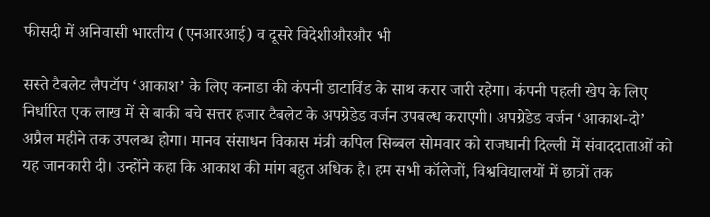फीसदी में अनिवासी भारतीय (एनआरआई) व दूसरे विदेशीऔरऔर भी

सस्ते टैबलेट लैपटॉप ‘आकाश’ के लिए कनाडा की कंपनी डाटाविंड के साथ करार जारी रहेगा। कंपनी पहली खेप के लिए निर्धारित एक लाख में से बाकी बचे सत्तर हजार टैबलेट के अपग्रेडेड वर्जन उपबल्ध कराएगी। अपग्रेडेड वर्जन ‘आकाश-दो’ अप्रैल महीने तक उपलब्ध होगा। मानव संसाधन विकास मंत्री कपिल सिब्बल सोमवार को राजधानी दिल्ली में संवाददाताओं को यह जानकारी दी। उन्होंने कहा कि आकाश की मांग बहुत अधिक है। हम सभी कॉलेजों, विश्वविद्यालयों में छात्रों तक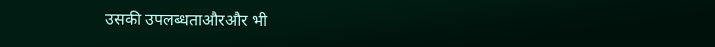उसकी उपलब्धताऔरऔर भी